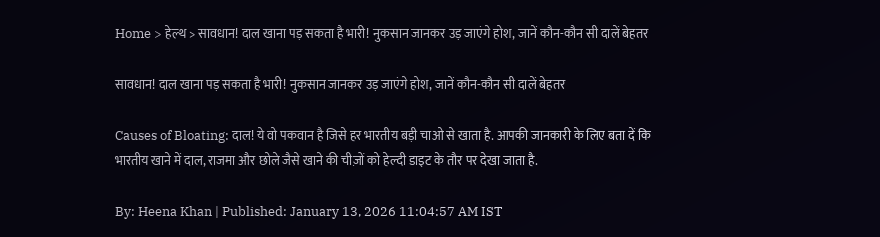Home > हेल्थ > सावधान! दाल खाना पड़ सकता है भारी! नुकसान जानकर उड़ जाएंगे होश, जानें कौन-कौन सी दालें बेहतर

सावधान! दाल खाना पड़ सकता है भारी! नुकसान जानकर उड़ जाएंगे होश, जानें कौन-कौन सी दालें बेहतर

Causes of Bloating: दाल! ये वो पकवान है जिसे हर भारतीय बड़ी चाओ से खाता है. आपकी जानकारी के लिए बता दें कि भारतीय खाने में दाल, राजमा और छोले जैसे खाने की चीज़ों को हेल्दी डाइट के तौर पर देखा जाता है.

By: Heena Khan | Published: January 13, 2026 11:04:57 AM IST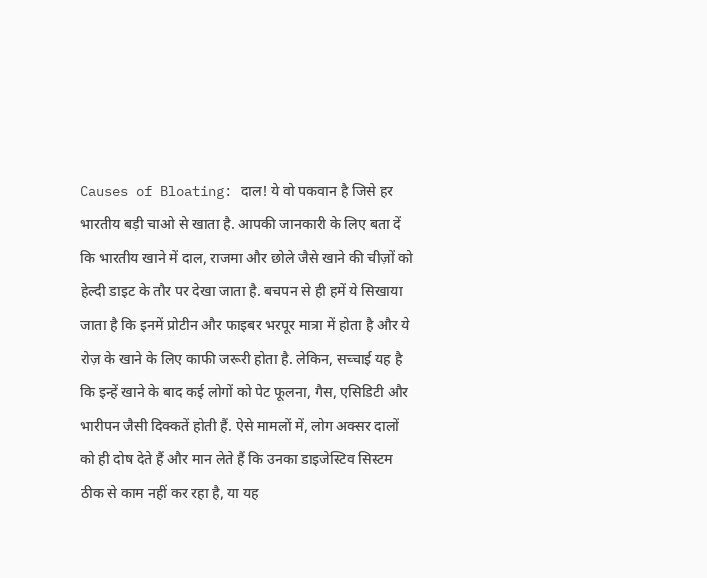Causes of Bloating: दाल! ये वो पकवान है जिसे हर भारतीय बड़ी चाओ से खाता है. आपकी जानकारी के लिए बता दें कि भारतीय खाने में दाल, राजमा और छोले जैसे खाने की चीज़ों को हेल्दी डाइट के तौर पर देखा जाता है. बचपन से ही हमें ये सिखाया जाता है कि इनमें प्रोटीन और फाइबर भरपूर मात्रा में होता है और ये रोज़ के खाने के लिए काफी जरूरी होता है. लेकिन, सच्चाई यह है कि इन्हें खाने के बाद कई लोगों को पेट फूलना, गैस, एसिडिटी और भारीपन जैसी दिक्कतें होती हैं. ऐसे मामलों में, लोग अक्सर दालों को ही दोष देते हैं और मान लेते हैं कि उनका डाइजेस्टिव सिस्टम ठीक से काम नहीं कर रहा है, या यह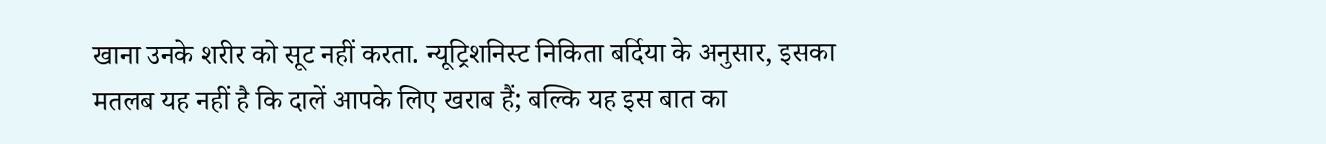खाना उनके शरीर को सूट नहीं करता. न्यूट्रिशनिस्ट निकिता बर्दिया के अनुसार, इसका मतलब यह नहीं है कि दालें आपके लिए खराब हैं; बल्कि यह इस बात का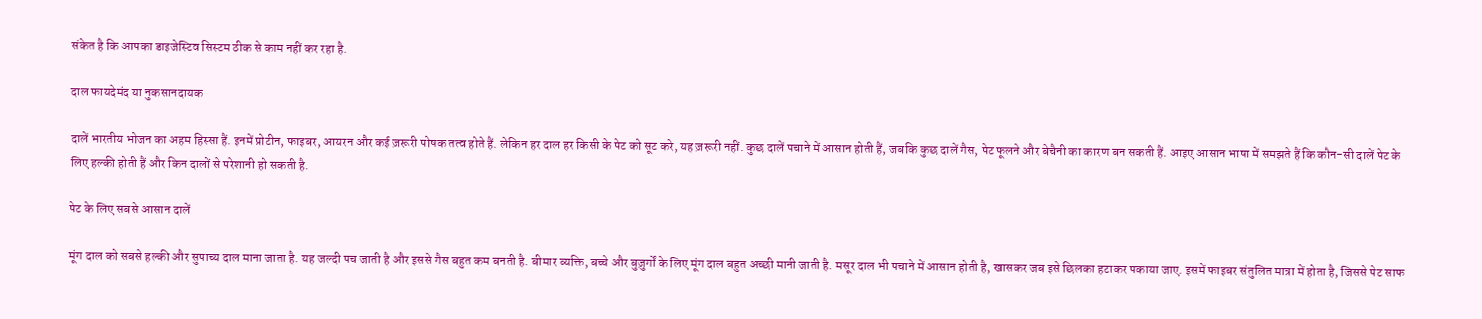संकेत है कि आपका डाइजेस्टिव सिस्टम ठीक से काम नहीं कर रहा है.

दाल फायदेमंद या नुकसानदायक

दालें भारतीय भोजन का अहम हिस्सा हैं. इनमें प्रोटीन, फाइबर, आयरन और कई ज़रूरी पोषक तत्व होते हैं. लेकिन हर दाल हर किसी के पेट को सूट करे, यह ज़रूरी नहीं. कुछ दालें पचाने में आसान होती हैं, जबकि कुछ दालें गैस, पेट फूलने और बेचैनी का कारण बन सकती हैं. आइए आसान भाषा में समझते हैं कि कौन-सी दालें पेट के लिए हल्की होती हैं और किन दालों से परेशानी हो सकती है.

पेट के लिए सबसे आसान दालें

मूंग दाल को सबसे हल्की और सुपाच्य दाल माना जाता है. यह जल्दी पच जाती है और इससे गैस बहुत कम बनती है. बीमार व्यक्ति, बच्चे और बुज़ुर्गों के लिए मूंग दाल बहुत अच्छी मानी जाती है. मसूर दाल भी पचाने में आसान होती है, खासकर जब इसे छिलका हटाकर पकाया जाए. इसमें फाइबर संतुलित मात्रा में होता है, जिससे पेट साफ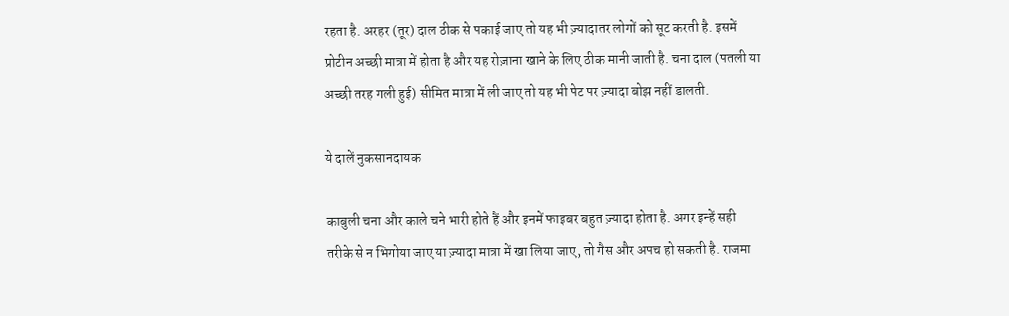रहता है. अरहर (तूर) दाल ठीक से पकाई जाए तो यह भी ज़्यादातर लोगों को सूट करती है. इसमें प्रोटीन अच्छी मात्रा में होता है और यह रोज़ाना खाने के लिए ठीक मानी जाती है. चना दाल (पतली या अच्छी तरह गली हुई) सीमित मात्रा में ली जाए तो यह भी पेट पर ज़्यादा बोझ नहीं डालती.

ये दालें नुकसानदायक

काबुली चना और काले चने भारी होते हैं और इनमें फाइबर बहुत ज़्यादा होता है. अगर इन्हें सही तरीके से न भिगोया जाए या ज़्यादा मात्रा में खा लिया जाए, तो गैस और अपच हो सकती है. राजमा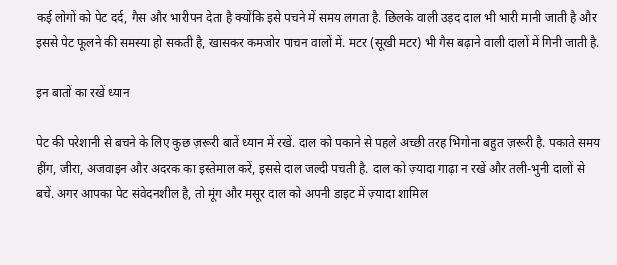कई लोगों को पेट दर्द, गैस और भारीपन देता है क्योंकि इसे पचने में समय लगता है. छिलके वाली उड़द दाल भी भारी मानी जाती है और इससे पेट फूलने की समस्या हो सकती है, खासकर कमजोर पाचन वालों में. मटर (सूखी मटर) भी गैस बढ़ाने वाली दालों में गिनी जाती है.

इन बातों का रखें ध्यान

पेट की परेशानी से बचने के लिए कुछ ज़रूरी बातें ध्यान में रखें. दाल को पकाने से पहले अच्छी तरह भिगोना बहुत ज़रूरी है. पकाते समय हींग, जीरा, अजवाइन और अदरक का इस्तेमाल करें, इससे दाल जल्दी पचती है. दाल को ज़्यादा गाढ़ा न रखें और तली-भुनी दालों से बचें. अगर आपका पेट संवेदनशील है, तो मूंग और मसूर दाल को अपनी डाइट में ज़्यादा शामिल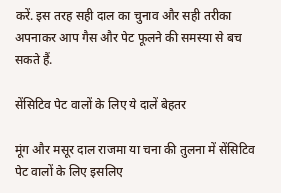करें. इस तरह सही दाल का चुनाव और सही तरीका अपनाकर आप गैस और पेट फूलने की समस्या से बच सकते हैं.

सेंसिटिव पेट वालों के लिए ये दालें बेहतर

मूंग और मसूर दाल राजमा या चना की तुलना में सेंसिटिव पेट वालों के लिए इसलिए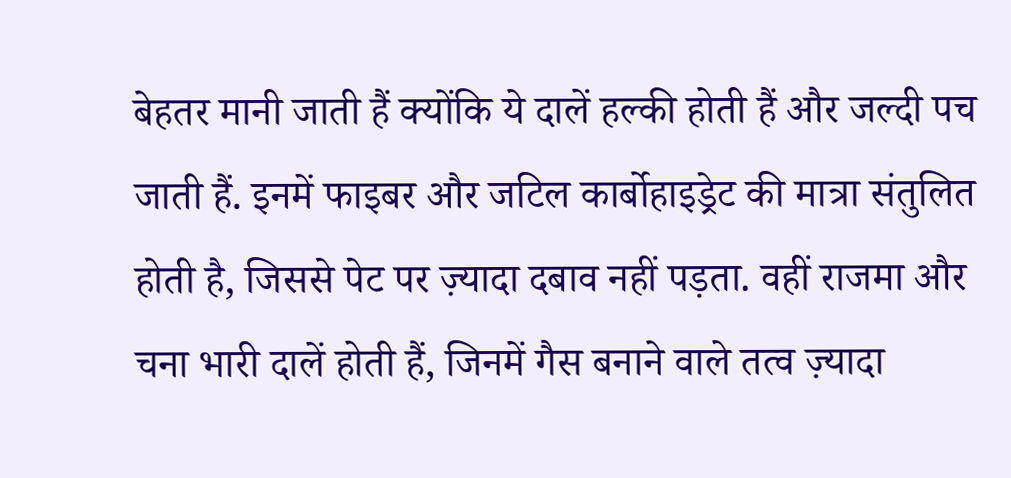बेहतर मानी जाती हैं क्योंकि ये दालें हल्की होती हैं और जल्दी पच जाती हैं. इनमें फाइबर और जटिल कार्बोहाइड्रेट की मात्रा संतुलित होती है, जिससे पेट पर ज़्यादा दबाव नहीं पड़ता. वहीं राजमा और चना भारी दालें होती हैं, जिनमें गैस बनाने वाले तत्व ज़्यादा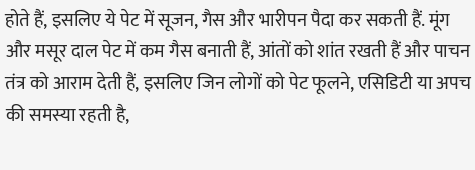होते हैं, इसलिए ये पेट में सूजन, गैस और भारीपन पैदा कर सकती हैं. मूंग और मसूर दाल पेट में कम गैस बनाती हैं, आंतों को शांत रखती हैं और पाचन तंत्र को आराम देती हैं, इसलिए जिन लोगों को पेट फूलने, एसिडिटी या अपच की समस्या रहती है,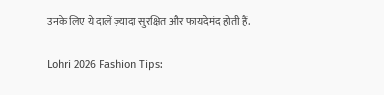उनके लिए ये दालें ज़्यादा सुरक्षित और फायदेमंद होती हैं.

Lohri 2026 Fashion Tips: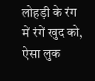लोहड़ी के रंग में रंगें खुद को, ऐसा लुक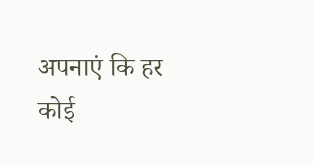अपनाएं कि हर कोई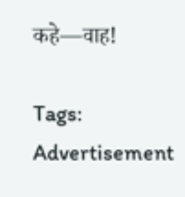कहे—वाह!

Tags:
Advertisement